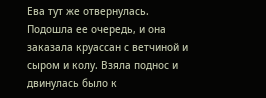Ева тут же отвернулась. Подошла ее очередь, и она заказала круассан с ветчиной и сыром и колу. Взяла поднос и двинулась было к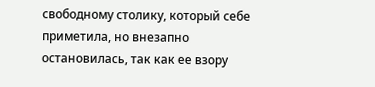свободному столику, который себе приметила, но внезапно остановилась, так как ее взору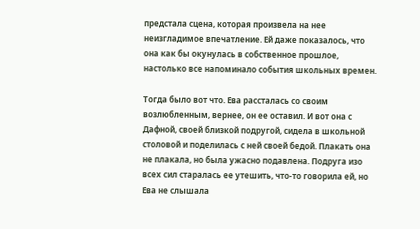предстала сцена, которая произвела на нее неизгладимое впечатление. Ей даже показалось, что она как бы окунулась в собственное прошлое, настолько все напоминало события школьных времен.

Тогда было вот что. Ева рассталась со своим возлюбленным, вернее, он ее оставил. И вот она с Дафной, своей близкой подругой, сидела в школьной столовой и поделилась с ней своей бедой. Плакать она не плакала, но была ужасно подавлена. Подруга изо всех сил старалась ее утешить, что-то говорила ей, но Ева не слышала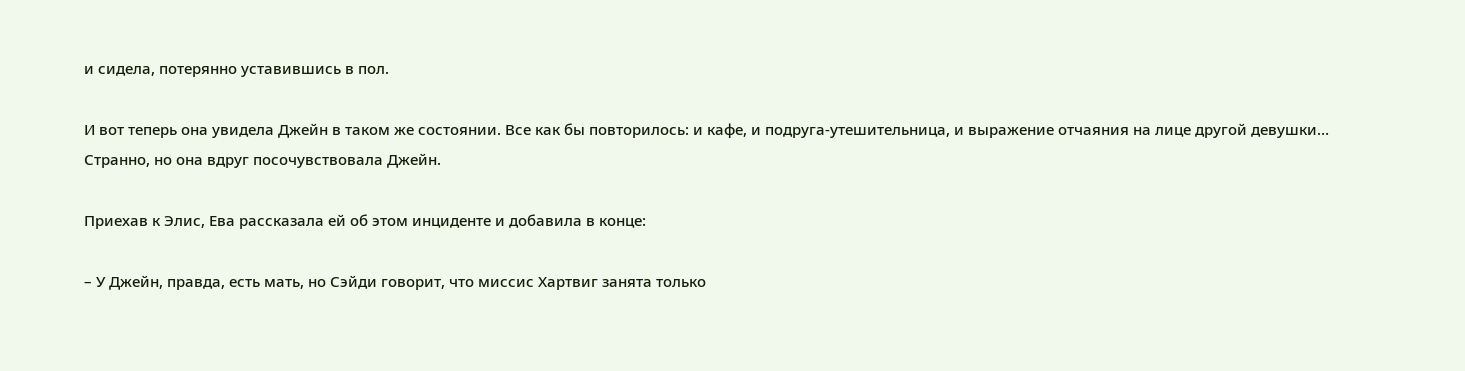и сидела, потерянно уставившись в пол.

И вот теперь она увидела Джейн в таком же состоянии. Все как бы повторилось: и кафе, и подруга-утешительница, и выражение отчаяния на лице другой девушки… Странно, но она вдруг посочувствовала Джейн.

Приехав к Элис, Ева рассказала ей об этом инциденте и добавила в конце:

– У Джейн, правда, есть мать, но Сэйди говорит, что миссис Хартвиг занята только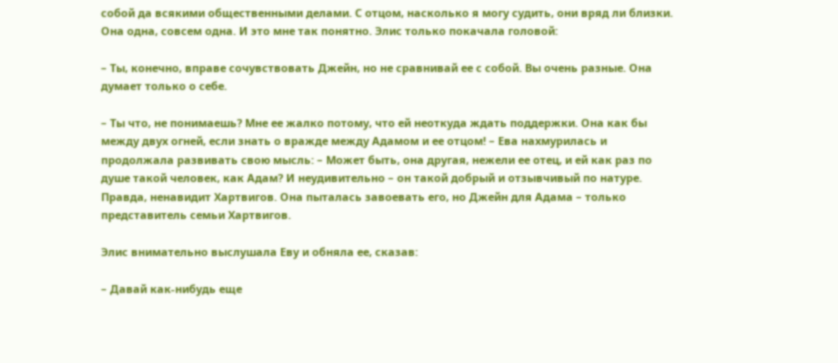собой да всякими общественными делами. С отцом, насколько я могу судить, они вряд ли близки. Она одна, совсем одна. И это мне так понятно. Элис только покачала головой:

– Ты, конечно, вправе сочувствовать Джейн, но не сравнивай ее с собой. Вы очень разные. Она думает только о себе.

– Ты что, не понимаешь? Мне ее жалко потому, что ей неоткуда ждать поддержки. Она как бы между двух огней, если знать о вражде между Адамом и ее отцом! – Ева нахмурилась и продолжала развивать свою мысль: – Может быть, она другая, нежели ее отец, и ей как раз по душе такой человек, как Адам? И неудивительно – он такой добрый и отзывчивый по натуре. Правда, ненавидит Хартвигов. Она пыталась завоевать его, но Джейн для Адама – только представитель семьи Хартвигов.

Элис внимательно выслушала Еву и обняла ее, сказав:

– Давай как-нибудь еще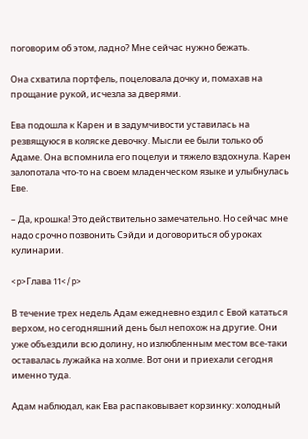поговорим об этом, ладно? Мне сейчас нужно бежать.

Она схватила портфель, поцеловала дочку и, помахав на прощание рукой, исчезла за дверями.

Ева подошла к Карен и в задумчивости уставилась на резвящуюся в коляске девочку. Мысли ее были только об Адаме. Она вспомнила его поцелуи и тяжело вздохнула. Карен залопотала что-то на своем младенческом языке и улыбнулась Еве.

– Да, крошка! Это действительно замечательно. Но сейчас мне надо срочно позвонить Сэйди и договориться об уроках кулинарии.

<p>Глава 11</p>

В течение трех недель Адам ежедневно ездил с Евой кататься верхом, но сегодняшний день был непохож на другие. Они уже объездили всю долину, но излюбленным местом все-таки оставалась лужайка на холме. Вот они и приехали сегодня именно туда.

Адам наблюдал, как Ева распаковывает корзинку: холодный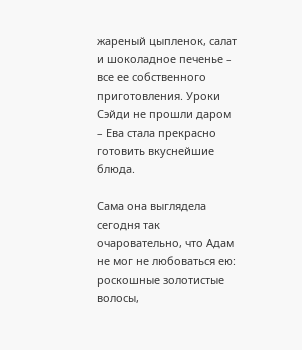жареный цыпленок, салат и шоколадное печенье – все ее собственного приготовления. Уроки Сэйди не прошли даром – Ева стала прекрасно готовить вкуснейшие блюда.

Сама она выглядела сегодня так очаровательно, что Адам не мог не любоваться ею: роскошные золотистые волосы,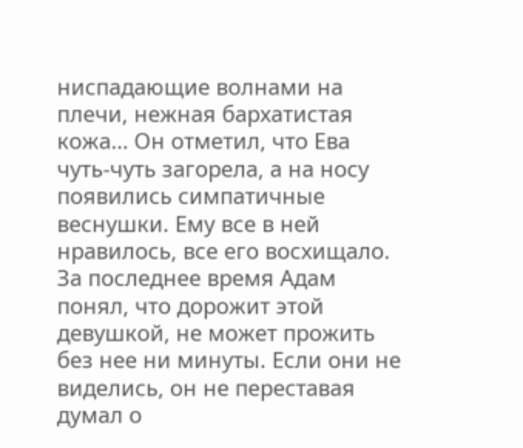ниспадающие волнами на плечи, нежная бархатистая кожа… Он отметил, что Ева чуть-чуть загорела, а на носу появились симпатичные веснушки. Ему все в ней нравилось, все его восхищало. За последнее время Адам понял, что дорожит этой девушкой, не может прожить без нее ни минуты. Если они не виделись, он не переставая думал о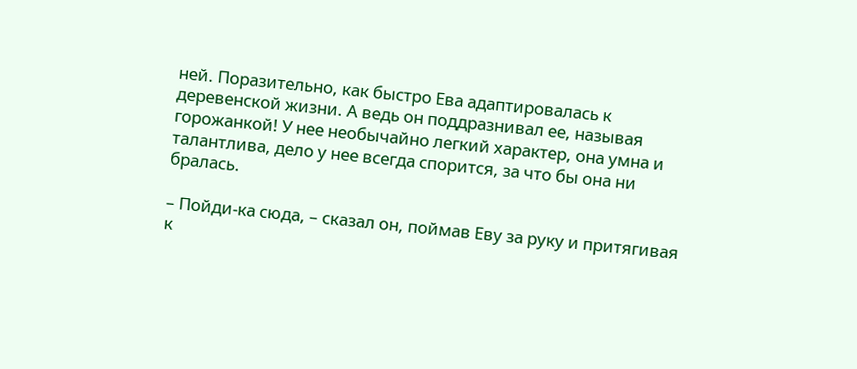ней. Поразительно, как быстро Ева адаптировалась к деревенской жизни. А ведь он поддразнивал ее, называя горожанкой! У нее необычайно легкий характер, она умна и талантлива, дело у нее всегда спорится, за что бы она ни бралась.

– Пойди-ка сюда, – сказал он, поймав Еву за руку и притягивая к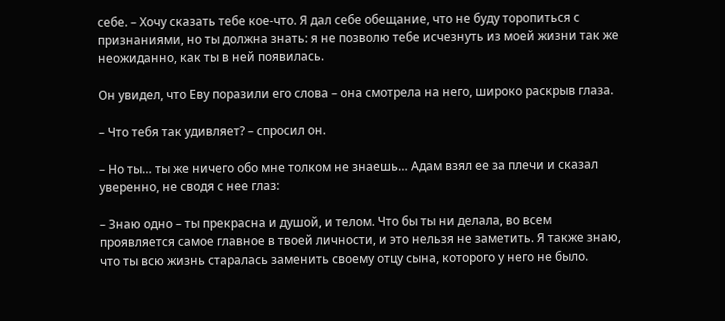себе. – Хочу сказать тебе кое-что. Я дал себе обещание, что не буду торопиться с признаниями, но ты должна знать: я не позволю тебе исчезнуть из моей жизни так же неожиданно, как ты в ней появилась.

Он увидел, что Еву поразили его слова – она смотрела на него, широко раскрыв глаза.

– Что тебя так удивляет? – спросил он.

– Но ты… ты же ничего обо мне толком не знаешь… Адам взял ее за плечи и сказал уверенно, не сводя с нее глаз:

– Знаю одно – ты прекрасна и душой, и телом. Что бы ты ни делала, во всем проявляется самое главное в твоей личности, и это нельзя не заметить. Я также знаю, что ты всю жизнь старалась заменить своему отцу сына, которого у него не было.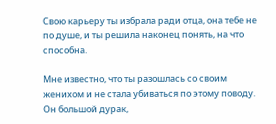Свою карьеру ты избрала ради отца, она тебе не по душе, и ты решила наконец понять, на что способна.

Мне известно, что ты разошлась со своим женихом и не стала убиваться по этому поводу. Он большой дурак,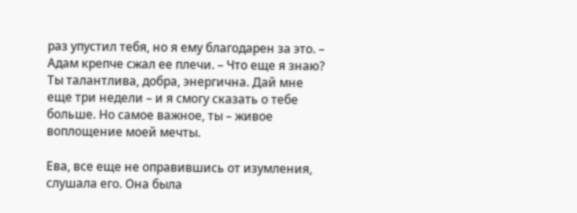раз упустил тебя, но я ему благодарен за это. – Адам крепче сжал ее плечи. – Что еще я знаю? Ты талантлива, добра, энергична. Дай мне еще три недели – и я смогу сказать о тебе больше. Но самое важное, ты – живое воплощение моей мечты.

Ева, все еще не оправившись от изумления, слушала его. Она была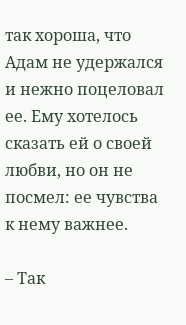так хороша, что Адам не удержался и нежно поцеловал ее. Ему хотелось сказать ей о своей любви, но он не посмел: ее чувства к нему важнее.

– Так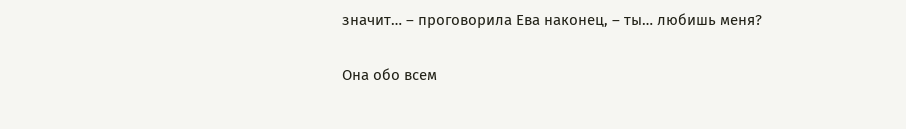значит… – проговорила Ева наконец, – ты… любишь меня?

Она обо всем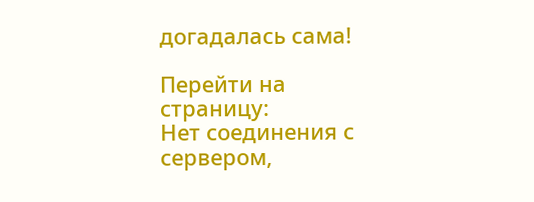догадалась сама!

Перейти на страницу:
Нет соединения с сервером,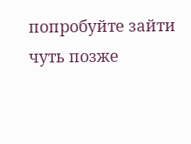попробуйте зайти чуть позже